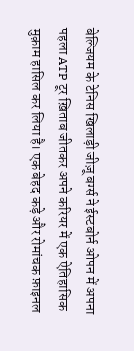बेल्जियम के टेनिस खिलाड़ी जीज़ू बर्ग्स ने ईस्टबोर्न ओपन में अपना पहला ATP टूर ख़िताब जीतकर अपने करियर में एक ऐतिहासिक मुक़ाम हासिल कर लिया है। एक बेहद कड़े और रोमांचक फ़ाइनल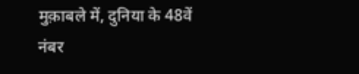मुक़ाबले में, दुनिया के 48वें नंबर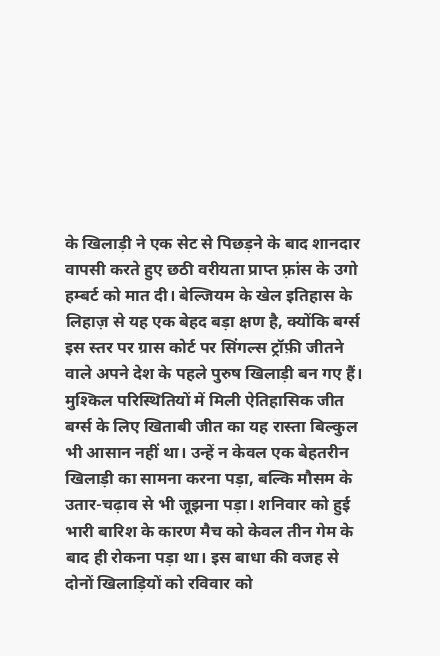के खिलाड़ी ने एक सेट से पिछड़ने के बाद शानदार वापसी करते हुए छठी वरीयता प्राप्त फ़्रांस के उगो हम्बर्ट को मात दी। बेल्जियम के खेल इतिहास के लिहाज़ से यह एक बेहद बड़ा क्षण है, क्योंकि बर्ग्स इस स्तर पर ग्रास कोर्ट पर सिंगल्स ट्रॉफ़ी जीतने वाले अपने देश के पहले पुरुष खिलाड़ी बन गए हैं।
मुश्किल परिस्थितियों में मिली ऐतिहासिक जीत
बर्ग्स के लिए खिताबी जीत का यह रास्ता बिल्कुल भी आसान नहीं था। उन्हें न केवल एक बेहतरीन खिलाड़ी का सामना करना पड़ा, बल्कि मौसम के उतार-चढ़ाव से भी जूझना पड़ा। शनिवार को हुई भारी बारिश के कारण मैच को केवल तीन गेम के बाद ही रोकना पड़ा था। इस बाधा की वजह से दोनों खिलाड़ियों को रविवार को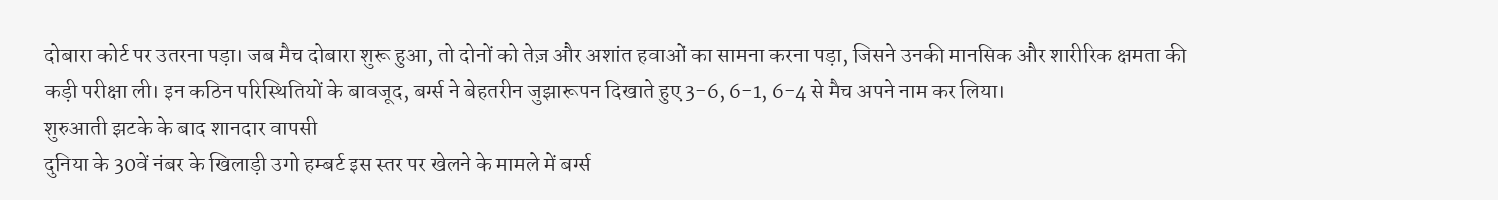दोबारा कोर्ट पर उतरना पड़ा। जब मैच दोबारा शुरू हुआ, तो दोनों को तेज़ और अशांत हवाओं का सामना करना पड़ा, जिसने उनकी मानसिक और शारीरिक क्षमता की कड़ी परीक्षा ली। इन कठिन परिस्थितियों के बावजूद, बर्ग्स ने बेहतरीन जुझारूपन दिखाते हुए 3-6, 6-1, 6-4 से मैच अपने नाम कर लिया।
शुरुआती झटके के बाद शानदार वापसी
दुनिया के 30वें नंबर के खिलाड़ी उगो हम्बर्ट इस स्तर पर खेलने के मामले में बर्ग्स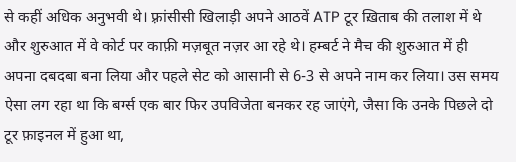से कहीं अधिक अनुभवी थे। फ़्रांसीसी खिलाड़ी अपने आठवें ATP टूर ख़िताब की तलाश में थे और शुरुआत में वे कोर्ट पर काफ़ी मज़बूत नज़र आ रहे थे। हम्बर्ट ने मैच की शुरुआत में ही अपना दबदबा बना लिया और पहले सेट को आसानी से 6-3 से अपने नाम कर लिया। उस समय ऐसा लग रहा था कि बर्ग्स एक बार फिर उपविजेता बनकर रह जाएंगे, जैसा कि उनके पिछले दो टूर फ़ाइनल में हुआ था,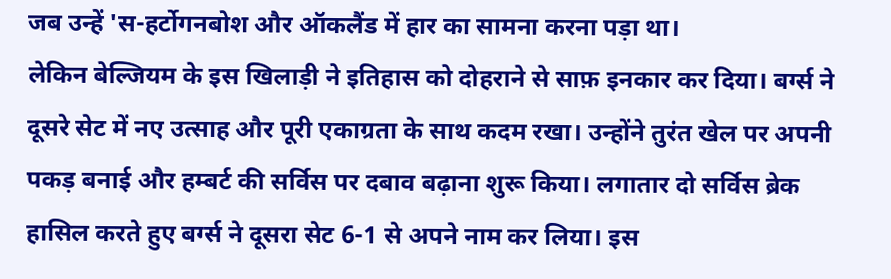जब उन्हें 'स-हर्टोगनबोश और ऑकलैंड में हार का सामना करना पड़ा था।
लेकिन बेल्जियम के इस खिलाड़ी ने इतिहास को दोहराने से साफ़ इनकार कर दिया। बर्ग्स ने दूसरे सेट में नए उत्साह और पूरी एकाग्रता के साथ कदम रखा। उन्होंने तुरंत खेल पर अपनी पकड़ बनाई और हम्बर्ट की सर्विस पर दबाव बढ़ाना शुरू किया। लगातार दो सर्विस ब्रेक हासिल करते हुए बर्ग्स ने दूसरा सेट 6-1 से अपने नाम कर लिया। इस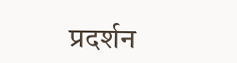प्रदर्शन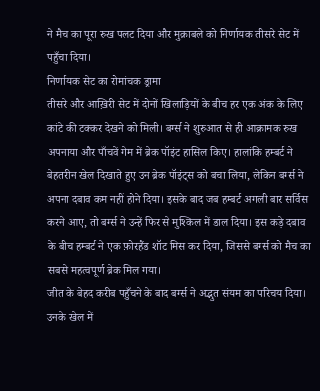ने मैच का पूरा रुख पलट दिया और मुक़ाबले को निर्णायक तीसरे सेट में पहुँचा दिया।
निर्णायक सेट का रोमांचक ड्रामा
तीसरे और आख़िरी सेट में दोनों खिलाड़ियों के बीच हर एक अंक के लिए कांटे की टक्कर देखने को मिली। बर्ग्स ने शुरुआत से ही आक्रामक रुख अपनाया और पाँचवें गेम में ब्रेक पॉइंट हासिल किए। हालांकि हम्बर्ट ने बेहतरीन खेल दिखाते हुए उन ब्रेक पॉइंट्स को बचा लिया, लेकिन बर्ग्स ने अपना दबाव कम नहीं होने दिया। इसके बाद जब हम्बर्ट अगली बार सर्विस करने आए, तो बर्ग्स ने उन्हें फिर से मुश्किल में डाल दिया। इस कड़े दबाव के बीच हम्बर्ट ने एक फ़ोरहैंड शॉट मिस कर दिया, जिससे बर्ग्स को मैच का सबसे महत्वपूर्ण ब्रेक मिल गया।
जीत के बेहद करीब पहुँचने के बाद बर्ग्स ने अद्भुत संयम का परिचय दिया। उनके खेल में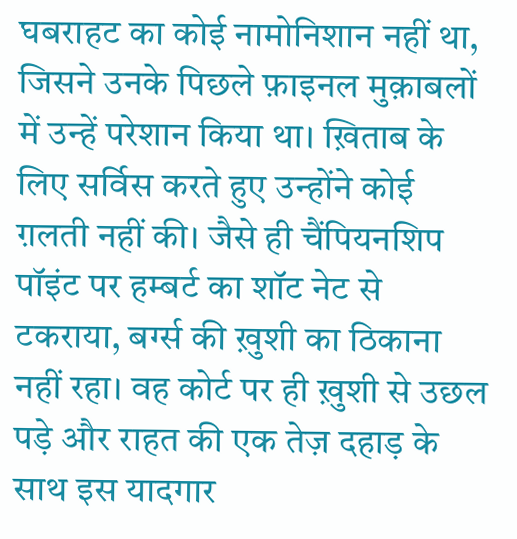घबराहट का कोई नामोनिशान नहीं था, जिसने उनके पिछले फ़ाइनल मुक़ाबलों में उन्हें परेशान किया था। ख़िताब के लिए सर्विस करते हुए उन्होंने कोई ग़लती नहीं की। जैसे ही चैंपियनशिप पॉइंट पर हम्बर्ट का शॉट नेट से टकराया, बर्ग्स की ख़ुशी का ठिकाना नहीं रहा। वह कोर्ट पर ही ख़ुशी से उछल पड़े और राहत की एक तेज़ दहाड़ के साथ इस यादगार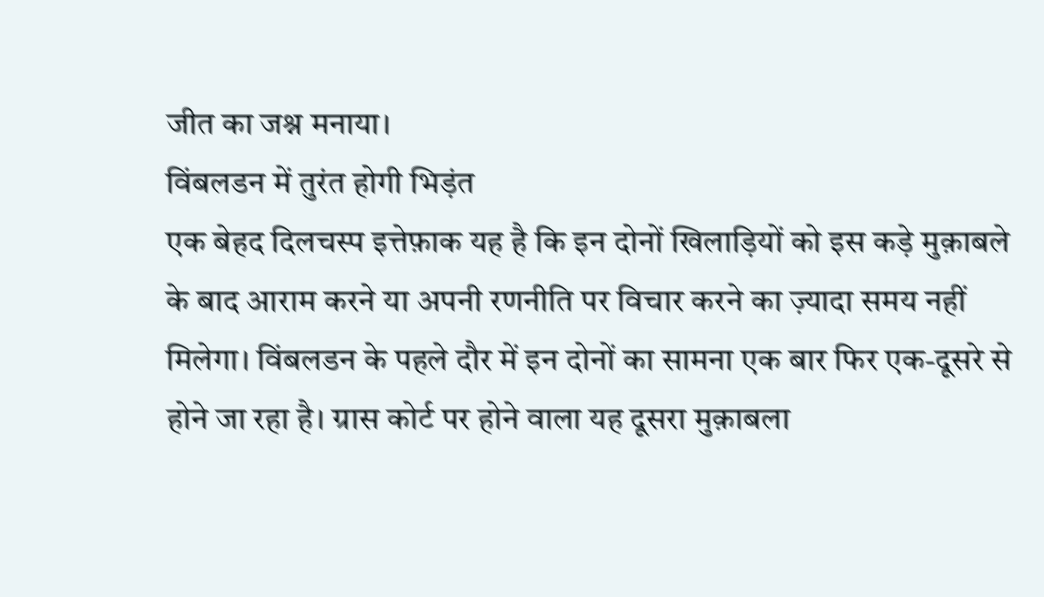जीत का जश्न मनाया।
विंबलडन में तुरंत होगी भिड़ंत
एक बेहद दिलचस्प इत्तेफ़ाक यह है कि इन दोनों खिलाड़ियों को इस कड़े मुक़ाबले के बाद आराम करने या अपनी रणनीति पर विचार करने का ज़्यादा समय नहीं मिलेगा। विंबलडन के पहले दौर में इन दोनों का सामना एक बार फिर एक-दूसरे से होने जा रहा है। ग्रास कोर्ट पर होने वाला यह दूसरा मुक़ाबला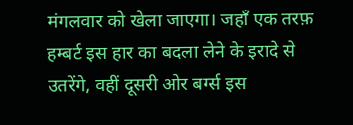मंगलवार को खेला जाएगा। जहाँ एक तरफ़ हम्बर्ट इस हार का बदला लेने के इरादे से उतरेंगे, वहीं दूसरी ओर बर्ग्स इस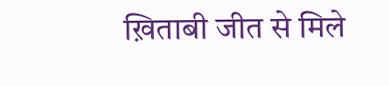ख़िताबी जीत से मिले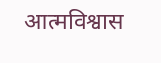आत्मविश्वास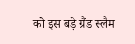को इस बड़े ग्रैंड स्लैम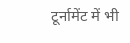टूर्नामेंट में भी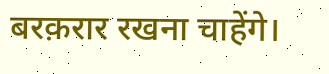बरक़रार रखना चाहेंगे।